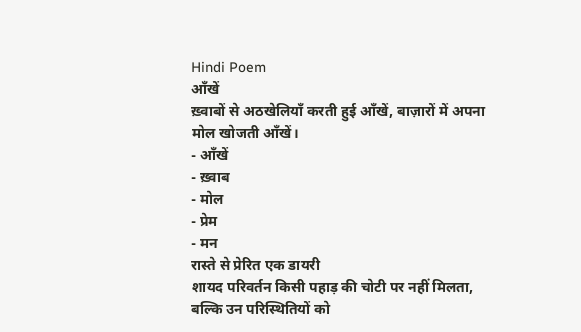Hindi Poem
आँखें
ख़्वाबों से अठखेलियाँ करती हुई आँखें, बाज़ारों में अपना मोल खोजती आँखें।
- आँखें
- ख़्वाब
- मोल
- प्रेम
- मन
रास्ते से प्रेरित एक डायरी
शायद परिवर्तन किसी पहाड़ की चोटी पर नहीं मिलता, बल्कि उन परिस्थितियों को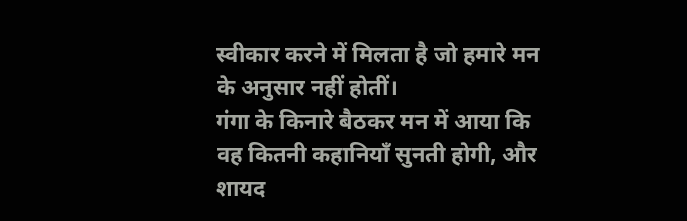स्वीकार करने में मिलता है जो हमारे मन के अनुसार नहीं होतीं।
गंगा के किनारे बैठकर मन में आया कि वह कितनी कहानियाँ सुनती होगी, और शायद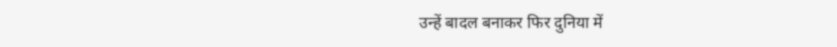उन्हें बादल बनाकर फिर दुनिया में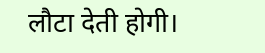लौटा देती होगी।